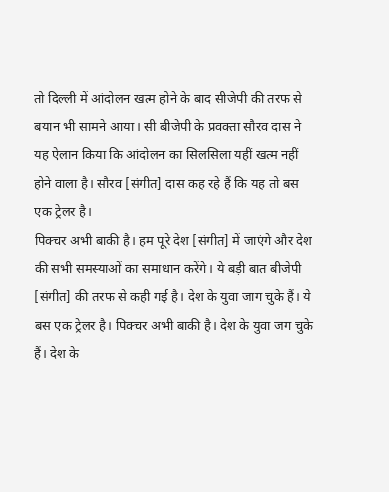तो दिल्ली में आंदोलन खत्म होने के बाद सीजेपी की तरफ से बयान भी सामने आया। सी बीजेपी के प्रवक्ता सौरव दास ने यह ऐलान किया कि आंदोलन का सिलसिला यहीं खत्म नहीं होने वाला है। सौरव [संगीत] दास कह रहे हैं कि यह तो बस एक ट्रेलर है।
पिक्चर अभी बाकी है। हम पूरे देश [संगीत] में जाएंगे और देश की सभी समस्याओं का समाधान करेंगे। ये बड़ी बात बीजेपी [संगीत] की तरफ से कही गई है। देश के युवा जाग चुके हैं। ये बस एक ट्रेलर है। पिक्चर अभी बाकी है। देश के युवा जग चुके हैं। देश के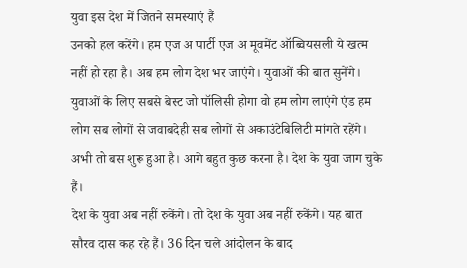युवा इस देश में जितने समस्याएं हैं
उनको हल करेंगे। हम एज अ पार्टी एज अ मूवमेंट ऑब्वियसली ये खत्म नहीं हो रहा है। अब हम लोग देश भर जाएंगे। युवाओं की बात सुनेंगे। युवाओं के लिए सबसे बेस्ट जो पॉलिसी होगा वो हम लोग लाएंगे एंड हम लोग सब लोगों से जवाबदेही सब लोगों से अकाउंटेबिलिटी मांगते रहेंगे। अभी तो बस शुरू हुआ है। आगे बहुत कुछ करना है। देश के युवा जाग चुके हैं।
देश के युवा अब नहीं रुकेंगे। तो देश के युवा अब नहीं रुकेंगे। यह बात सौरव दास कह रहे हैं। 36 दिन चले आंदोलन के बाद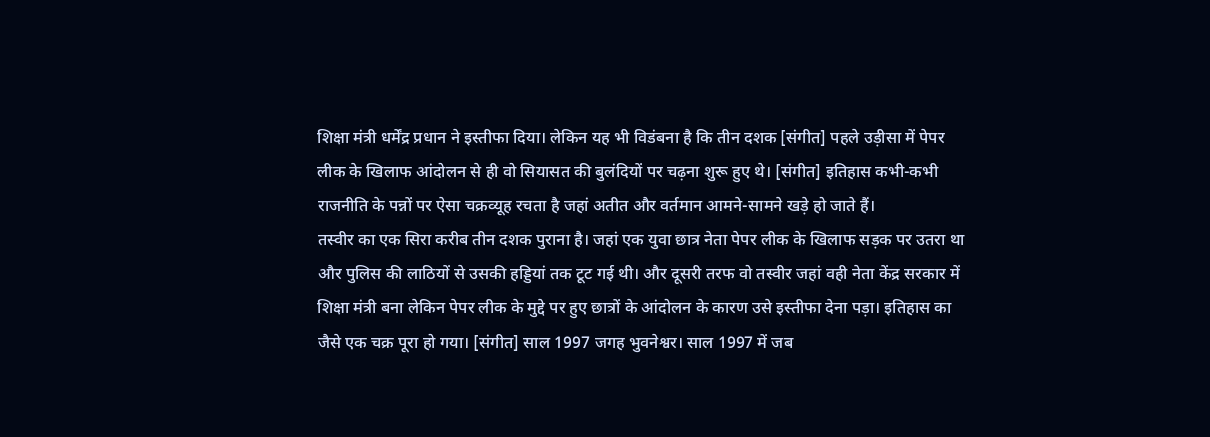शिक्षा मंत्री धर्मेंद्र प्रधान ने इस्तीफा दिया। लेकिन यह भी विडंबना है कि तीन दशक [संगीत] पहले उड़ीसा में पेपर लीक के खिलाफ आंदोलन से ही वो सियासत की बुलंदियों पर चढ़ना शुरू हुए थे। [संगीत] इतिहास कभी-कभी राजनीति के पन्नों पर ऐसा चक्रव्यूह रचता है जहां अतीत और वर्तमान आमने-सामने खड़े हो जाते हैं।
तस्वीर का एक सिरा करीब तीन दशक पुराना है। जहां एक युवा छात्र नेता पेपर लीक के खिलाफ सड़क पर उतरा था और पुलिस की लाठियों से उसकी हड्डियां तक टूट गई थी। और दूसरी तरफ वो तस्वीर जहां वही नेता केंद्र सरकार में शिक्षा मंत्री बना लेकिन पेपर लीक के मुद्दे पर हुए छात्रों के आंदोलन के कारण उसे इस्तीफा देना पड़ा। इतिहास का जैसे एक चक्र पूरा हो गया। [संगीत] साल 1997 जगह भुवनेश्वर। साल 1997 में जब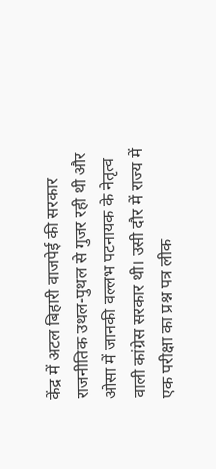केंद्र में अटल बिहारी वाजपेई की सरकार राजनीतिक उथल-पुथल से गुजर रही थी और ओसा में जानकी वल्लभ पटनायक के नेतृत्व वाली कांग्रेस सरकार थी। उसी दौर में राज्य में एक परीक्षा का प्रश्न पत्र लीक